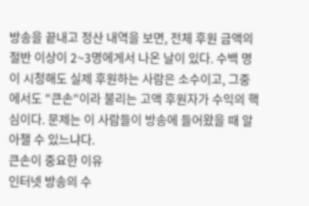방송을 끝내고 정산 내역을 보면, 전체 후원 금액의 절반 이상이 2~3명에게서 나온 날이 있다. 수백 명이 시청해도 실제 후원하는 사람은 소수이고, 그중에서도 "큰손"이라 불리는 고액 후원자가 수익의 핵심이다. 문제는 이 사람들이 방송에 들어왔을 때 알아챌 수 있느냐다.
큰손이 중요한 이유
인터넷 방송의 수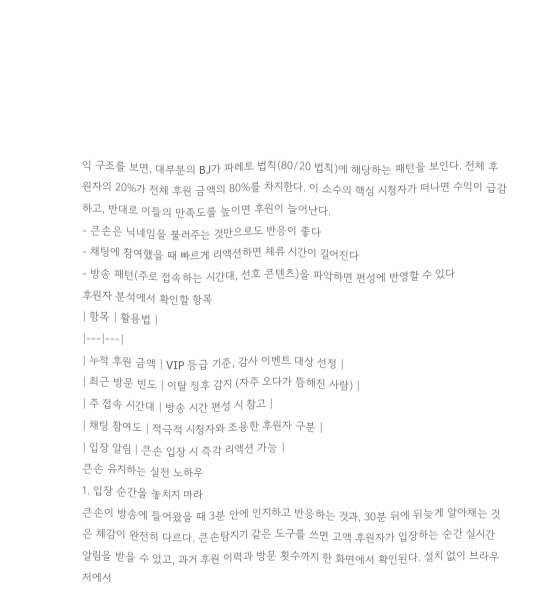익 구조를 보면, 대부분의 BJ가 파레토 법칙(80/20 법칙)에 해당하는 패턴을 보인다. 전체 후원자의 20%가 전체 후원 금액의 80%를 차지한다. 이 소수의 핵심 시청자가 떠나면 수익이 급감하고, 반대로 이들의 만족도를 높이면 후원이 늘어난다.
- 큰손은 닉네임을 불러주는 것만으로도 반응이 좋다
- 채팅에 참여했을 때 빠르게 리액션하면 체류 시간이 길어진다
- 방송 패턴(주로 접속하는 시간대, 선호 콘텐츠)을 파악하면 편성에 반영할 수 있다
후원자 분석에서 확인할 항목
| 항목 | 활용법 |
|---|---|
| 누적 후원 금액 | VIP 등급 기준, 감사 이벤트 대상 선정 |
| 최근 방문 빈도 | 이탈 징후 감지 (자주 오다가 뜸해진 사람) |
| 주 접속 시간대 | 방송 시간 편성 시 참고 |
| 채팅 참여도 | 적극적 시청자와 조용한 후원자 구분 |
| 입장 알림 | 큰손 입장 시 즉각 리액션 가능 |
큰손 유지하는 실전 노하우
1. 입장 순간을 놓치지 마라
큰손이 방송에 들어왔을 때 3분 안에 인지하고 반응하는 것과, 30분 뒤에 뒤늦게 알아채는 것은 체감이 완전히 다르다. 큰손탐지기 같은 도구를 쓰면 고액 후원자가 입장하는 순간 실시간 알림을 받을 수 있고, 과거 후원 이력과 방문 횟수까지 한 화면에서 확인된다. 설치 없이 브라우저에서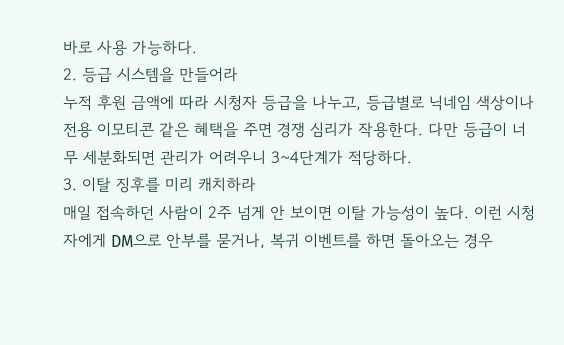바로 사용 가능하다.
2. 등급 시스템을 만들어라
누적 후원 금액에 따라 시청자 등급을 나누고, 등급별로 닉네임 색상이나 전용 이모티콘 같은 혜택을 주면 경쟁 심리가 작용한다. 다만 등급이 너무 세분화되면 관리가 어려우니 3~4단계가 적당하다.
3. 이탈 징후를 미리 캐치하라
매일 접속하던 사람이 2주 넘게 안 보이면 이탈 가능성이 높다. 이런 시청자에게 DM으로 안부를 묻거나, 복귀 이벤트를 하면 돌아오는 경우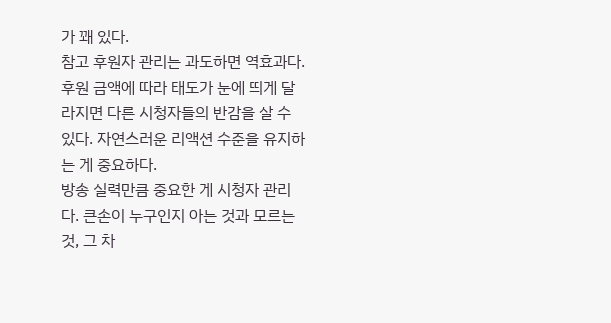가 꽤 있다.
참고 후원자 관리는 과도하면 역효과다. 후원 금액에 따라 태도가 눈에 띄게 달라지면 다른 시청자들의 반감을 살 수 있다. 자연스러운 리액션 수준을 유지하는 게 중요하다.
방송 실력만큼 중요한 게 시청자 관리다. 큰손이 누구인지 아는 것과 모르는 것, 그 차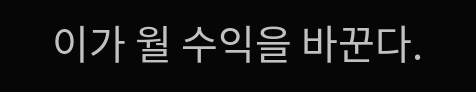이가 월 수익을 바꾼다.